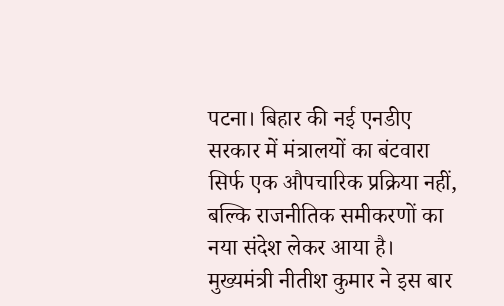पटना। बिहार की नई एनडीए सरकार में मंत्रालयों का बंटवारा सिर्फ एक औपचारिक प्रक्रिया नहीं, बल्कि राजनीतिक समीकरणों का नया संदेश लेकर आया है। मुख्यमंत्री नीतीश कुमार ने इस बार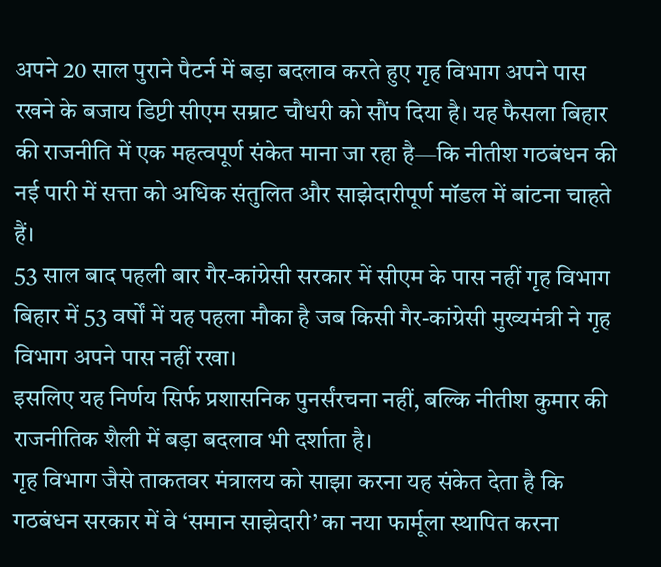अपने 20 साल पुराने पैटर्न में बड़ा बदलाव करते हुए गृह विभाग अपने पास रखने के बजाय डिप्टी सीएम सम्राट चौधरी को सौंप दिया है। यह फैसला बिहार की राजनीति में एक महत्वपूर्ण संकेत माना जा रहा है—कि नीतीश गठबंधन की नई पारी में सत्ता को अधिक संतुलित और साझेदारीपूर्ण मॉडल में बांटना चाहते हैं।
53 साल बाद पहली बार गैर-कांग्रेसी सरकार में सीएम के पास नहीं गृह विभाग
बिहार में 53 वर्षों में यह पहला मौका है जब किसी गैर-कांग्रेसी मुख्यमंत्री ने गृह विभाग अपने पास नहीं रखा।
इसलिए यह निर्णय सिर्फ प्रशासनिक पुनर्संरचना नहीं, बल्कि नीतीश कुमार की राजनीतिक शैली में बड़ा बदलाव भी दर्शाता है।
गृह विभाग जैसे ताकतवर मंत्रालय को साझा करना यह संकेत देता है कि गठबंधन सरकार में वे ‘समान साझेदारी’ का नया फार्मूला स्थापित करना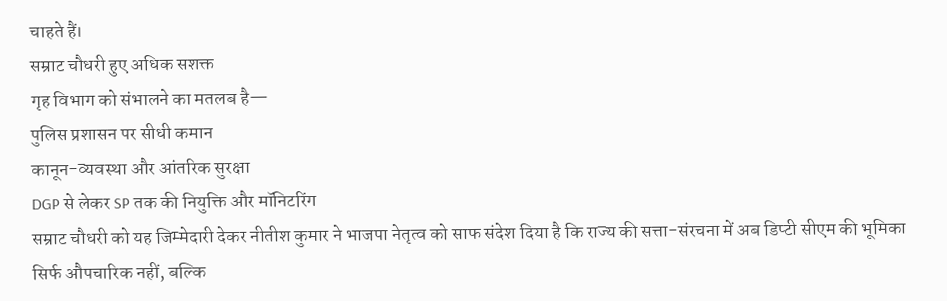चाहते हैं।
सम्राट चौधरी हुए अधिक सशक्त
गृह विभाग को संभालने का मतलब है—
पुलिस प्रशासन पर सीधी कमान
कानून-व्यवस्था और आंतरिक सुरक्षा
DGP से लेकर SP तक की नियुक्ति और मॉनिटरिंग
सम्राट चौधरी को यह जिम्मेदारी देकर नीतीश कुमार ने भाजपा नेतृत्व को साफ संदेश दिया है कि राज्य की सत्ता-संरचना में अब डिप्टी सीएम की भूमिका सिर्फ औपचारिक नहीं, बल्कि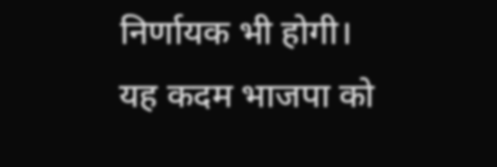निर्णायक भी होगी।
यह कदम भाजपा को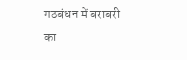गठबंधन में बराबरी का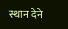स्थान देने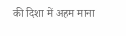की दिशा में अहम माना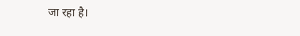जा रहा है।